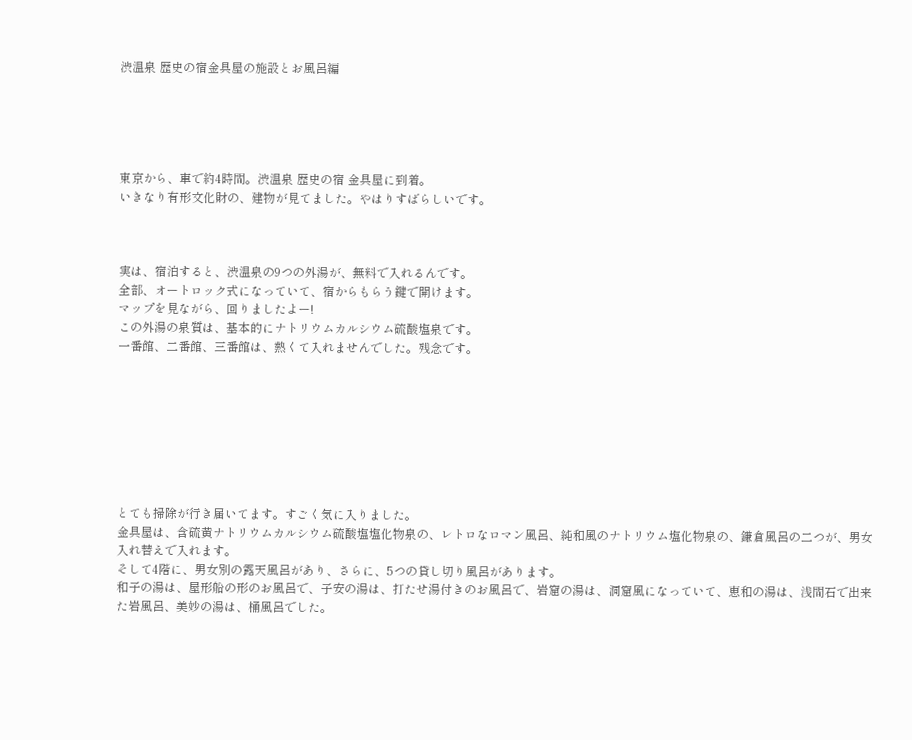渋温泉 歴史の宿金具屋の施設とお風呂編





東京から、車で約4時間。渋温泉 歴史の宿 金具屋に到着。
いきなり有形文化財の、建物が見てました。やはりすばらしいです。



実は、宿泊すると、渋温泉の9つの外湯が、無料で入れるんです。
全部、オートロック式になっていて、宿からもらう鍵で開けます。
マップを見ながら、回りましたよー!
この外湯の泉質は、基本的にナトリウムカルシウム硫酸塩泉です。
一番館、二番館、三番館は、熱くて入れませんでした。残念です。








とても掃除が行き届いてます。すごく気に入りました。
金具屋は、含硫黄ナトリウムカルシウム硫酸塩塩化物泉の、レトロなロマン風呂、純和風のナトリウム塩化物泉の、鎌倉風呂の二つが、男女入れ替えで入れます。
そして4階に、男女別の露天風呂があり、さらに、5つの貸し切り風呂があります。
和子の湯は、屋形船の形のお風呂で、子安の湯は、打たせ湯付きのお風呂で、岩窟の湯は、洞窟風になっていて、恵和の湯は、浅間石で出来た岩風呂、美妙の湯は、桶風呂でした。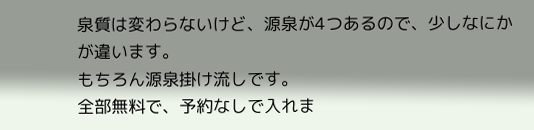泉質は変わらないけど、源泉が4つあるので、少しなにかが違います。
もちろん源泉掛け流しです。
全部無料で、予約なしで入れま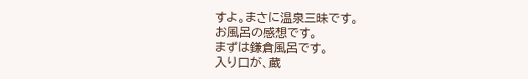すよ。まさに温泉三昧です。
お風呂の感想です。
まずは鎌倉風呂です。
入り口が、蔵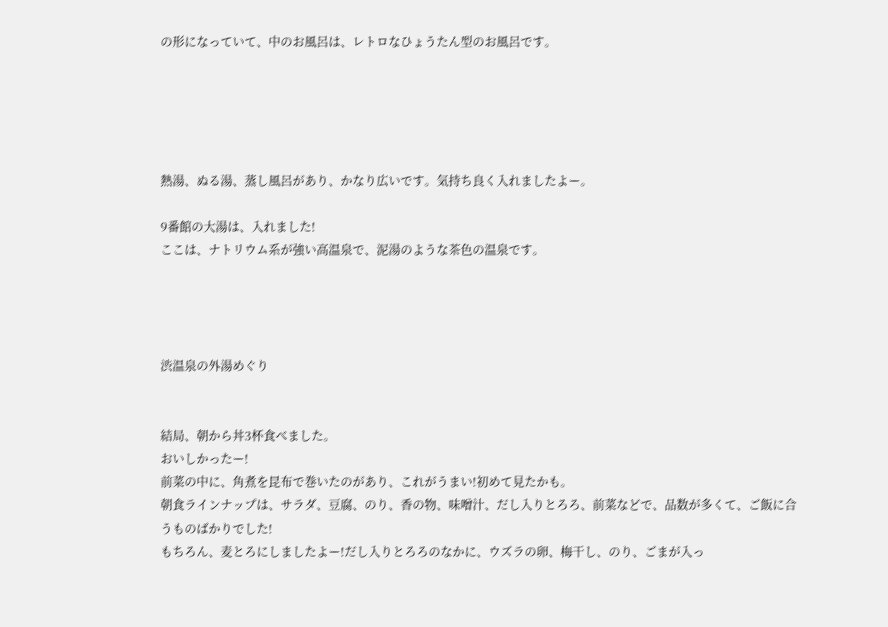の形になっていて、中のお風呂は、レトロなひょうたん型のお風呂です。





熱湯、ぬる湯、蒸し風呂があり、かなり広いです。気持ち良く入れましたよー。

9番館の大湯は、入れました!
ここは、ナトリウム系が強い高温泉で、泥湯のような茶色の温泉です。




渋温泉の外湯めぐり


結局、朝から丼3杯食べました。
おいしかったー!
前菜の中に、角煮を昆布で巻いたのがあり、これがうまい!初めて見たかも。
朝食ラインナップは、サラダ、豆腐、のり、香の物、味噌汁、だし入りとろろ、前菜などで、品数が多くて、ご飯に合うものばかりでした!
もちろん、麦とろにしましたよー!だし入りとろろのなかに、ウズラの卵、梅干し、のり、ごまが入っ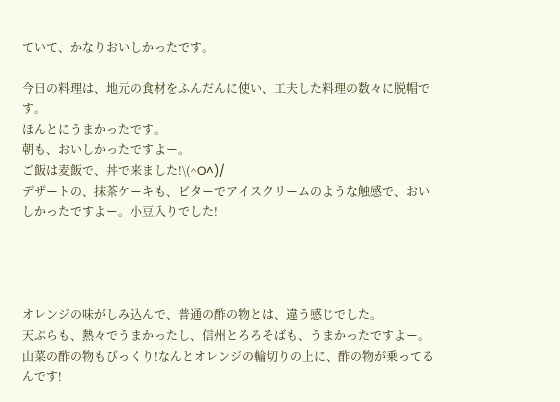ていて、かなりおいしかったです。

今日の料理は、地元の食材をふんだんに使い、工夫した料理の数々に脱帽です。
ほんとにうまかったです。
朝も、おいしかったですよー。
ご飯は麦飯で、丼で来ました!\(^O^)/
デザートの、抹茶ケーキも、ビターでアイスクリームのような触感で、おいしかったですよー。小豆入りでした!




オレンジの味がしみ込んで、普通の酢の物とは、違う感じでした。
天ぷらも、熱々でうまかったし、信州とろろそばも、うまかったですよー。
山菜の酢の物もびっくり!なんとオレンジの輪切りの上に、酢の物が乗ってるんです!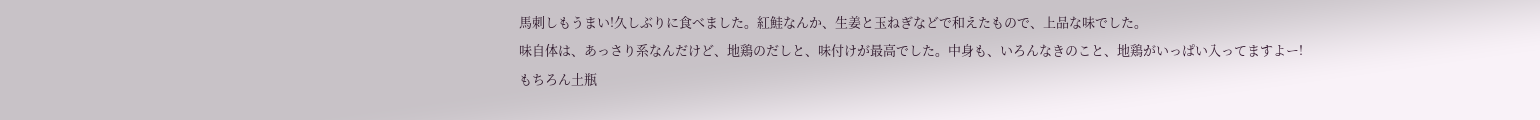馬刺しもうまい!久しぶりに食べました。紅鮭なんか、生姜と玉ねぎなどで和えたもので、上品な味でした。
味自体は、あっさり系なんだけど、地鶏のだしと、味付けが最高でした。中身も、いろんなきのこと、地鶏がいっぱい入ってますよー!
もちろん土瓶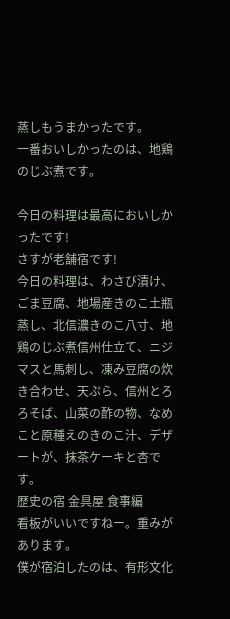蒸しもうまかったです。
一番おいしかったのは、地鶏のじぶ煮です。

今日の料理は最高においしかったです!
さすが老舗宿です!
今日の料理は、わさび漬け、ごま豆腐、地場産きのこ土瓶蒸し、北信濃きのこ八寸、地鶏のじぶ煮信州仕立て、ニジマスと馬刺し、凍み豆腐の炊き合わせ、天ぷら、信州とろろそば、山菜の酢の物、なめこと原種えのきのこ汁、デザートが、抹茶ケーキと杏です。
歴史の宿 金具屋 食事編
看板がいいですねー。重みがあります。
僕が宿泊したのは、有形文化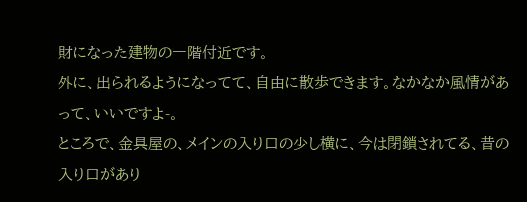財になった建物の一階付近です。
外に、出られるようになってて、自由に散歩できます。なかなか風情があって、いいですよ-。
ところで、金具屋の、メインの入り口の少し横に、今は閉鎖されてる、昔の入り口があり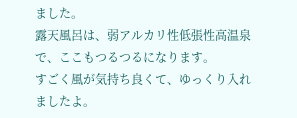ました。
露天風呂は、弱アルカリ性低張性高温泉で、ここもつるつるになります。
すごく風が気持ち良くて、ゆっくり入れましたよ。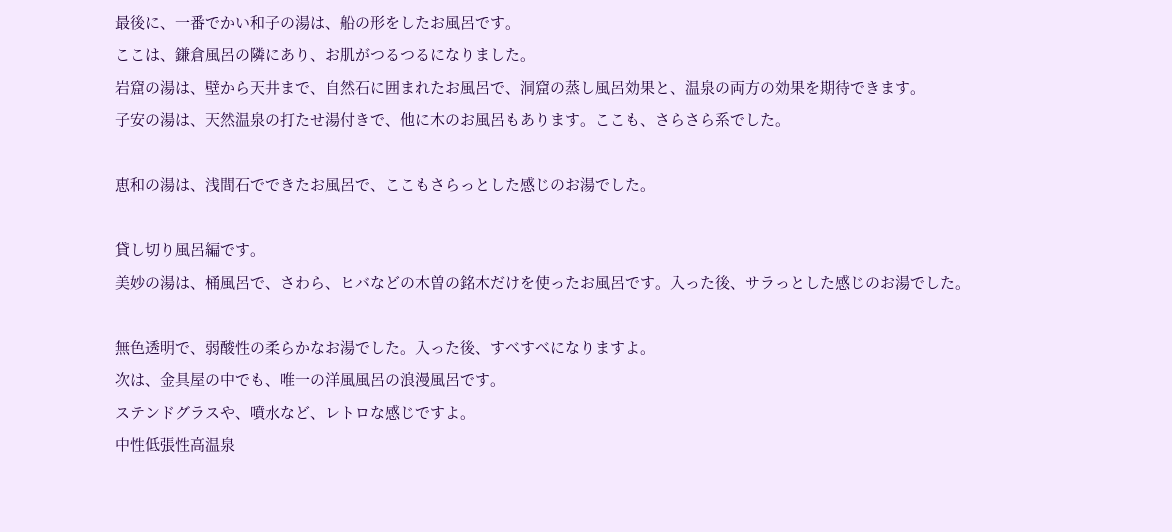最後に、一番でかい和子の湯は、船の形をしたお風呂です。
ここは、鎌倉風呂の隣にあり、お肌がつるつるになりました。
岩窟の湯は、壁から天井まで、自然石に囲まれたお風呂で、洞窟の蒸し風呂効果と、温泉の両方の効果を期待できます。
子安の湯は、天然温泉の打たせ湯付きで、他に木のお風呂もあります。ここも、さらさら系でした。

恵和の湯は、浅間石でできたお風呂で、ここもさらっとした感じのお湯でした。

貸し切り風呂編です。
美妙の湯は、桶風呂で、さわら、ヒバなどの木曽の銘木だけを使ったお風呂です。入った後、サラっとした感じのお湯でした。

無色透明で、弱酸性の柔らかなお湯でした。入った後、すべすべになりますよ。
次は、金具屋の中でも、唯一の洋風風呂の浪漫風呂です。
ステンドグラスや、噴水など、レトロな感じですよ。
中性低張性高温泉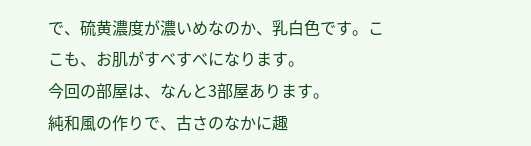で、硫黄濃度が濃いめなのか、乳白色です。ここも、お肌がすべすべになります。
今回の部屋は、なんと3部屋あります。
純和風の作りで、古さのなかに趣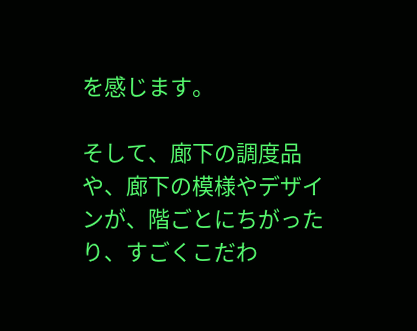を感じます。

そして、廊下の調度品や、廊下の模様やデザインが、階ごとにちがったり、すごくこだわ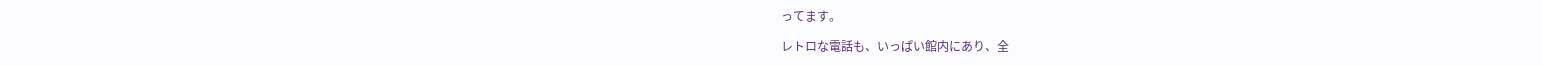ってます。

レトロな電話も、いっぱい館内にあり、全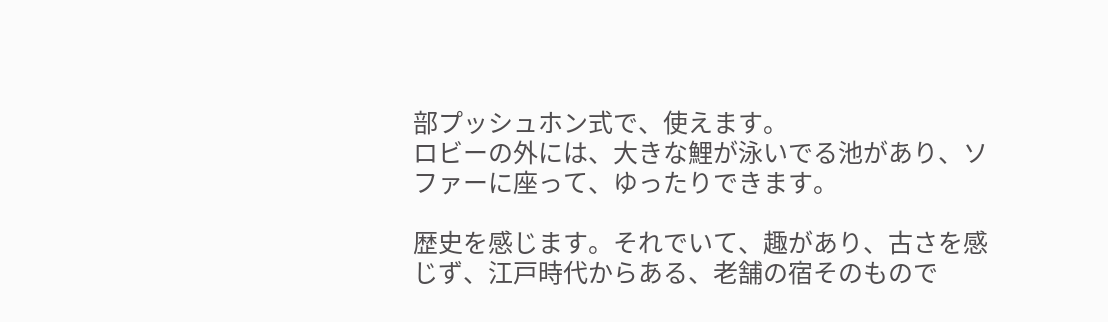部プッシュホン式で、使えます。
ロビーの外には、大きな鯉が泳いでる池があり、ソファーに座って、ゆったりできます。

歴史を感じます。それでいて、趣があり、古さを感じず、江戸時代からある、老舗の宿そのもので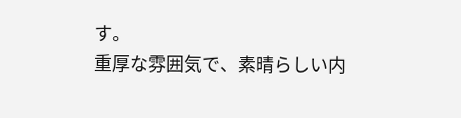す。
重厚な雰囲気で、素晴らしい内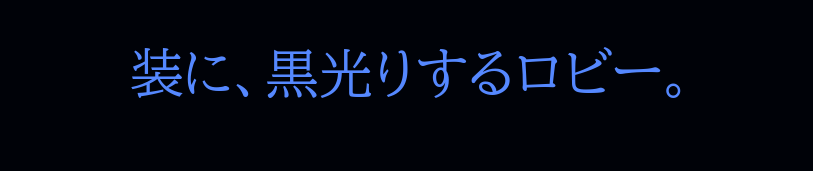装に、黒光りするロビー。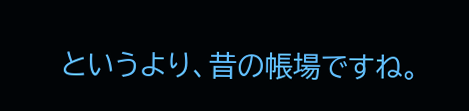というより、昔の帳場ですね。